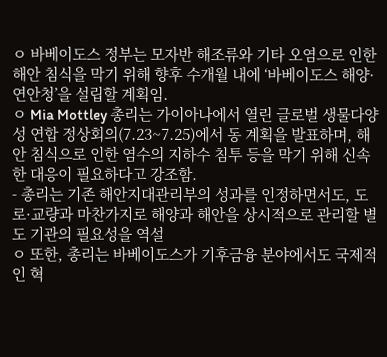ㅇ 바베이도스 정부는 모자반 해조류와 기타 오염으로 인한 해안 침식을 막기 위해 향후 수개월 내에 ‘바베이도스 해양·연안청’을 설립할 계획임.
ㅇ Mia Mottley 총리는 가이아나에서 열린 글로벌 생물다양성 연합 정상회의(7.23~7.25)에서 동 계획을 발표하며, 해안 침식으로 인한 염수의 지하수 침투 등을 막기 위해 신속한 대응이 필요하다고 강조함.
- 총리는 기존 해안지대관리부의 성과를 인정하면서도, 도로·교량과 마찬가지로 해양과 해안을 상시적으로 관리할 별도 기관의 필요성을 역설
ㅇ 또한, 총리는 바베이도스가 기후금융 분야에서도 국제적인 혁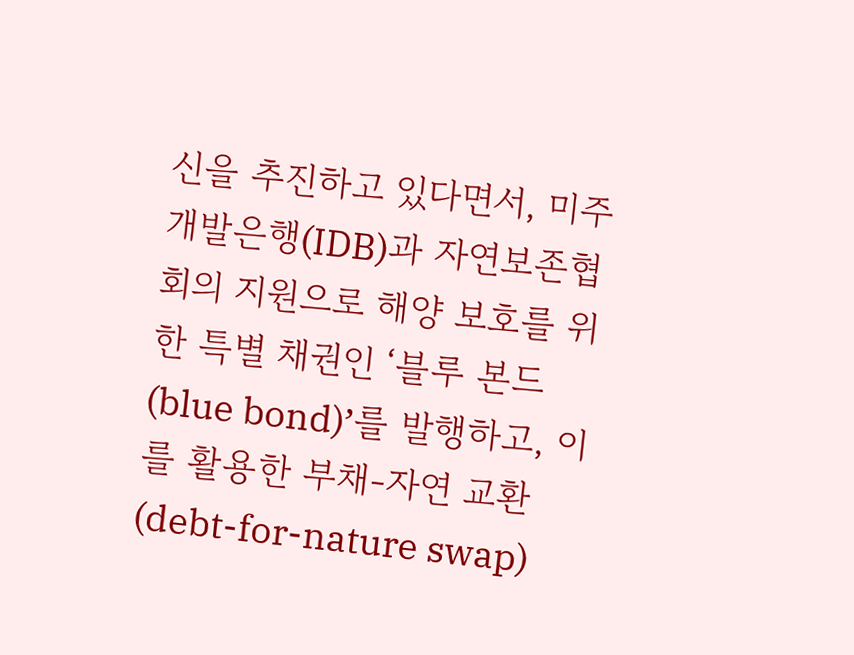신을 추진하고 있다면서, 미주개발은행(IDB)과 자연보존협회의 지원으로 해양 보호를 위한 특별 채권인 ‘블루 본드(blue bond)’를 발행하고, 이를 활용한 부채-자연 교환(debt-for-nature swap)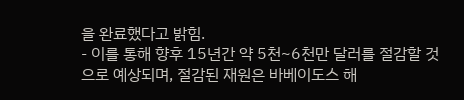을 완료했다고 밝힘.
- 이를 통해 향후 15년간 약 5천~6천만 달러를 절감할 것으로 예상되며, 절감된 재원은 바베이도스 해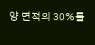양 면적의 30%를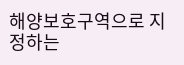해양보호구역으로 지정하는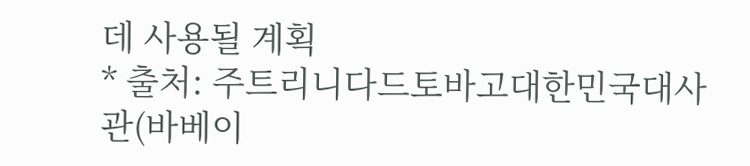데 사용될 계획
* 출처: 주트리니다드토바고대한민국대사관(바베이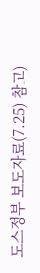도스정부 보도자료(7.25) 참고)